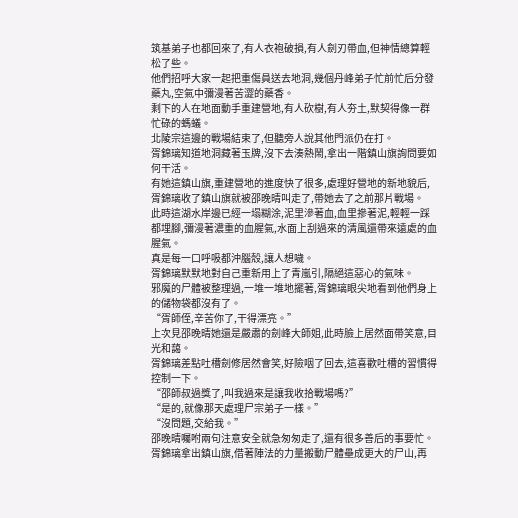筑基弟子也都回來了,有人衣袍破損,有人劍刃帶血,但神情總算輕松了些。
他們招呼大家一起把重傷員送去地洞,幾個丹峰弟子忙前忙后分發藥丸,空氣中彌漫著苦澀的藥香。
剩下的人在地面動手重建營地,有人砍樹,有人夯土,默契得像一群忙碌的螞蟻。
北陵宗這邊的戰場結束了,但聽旁人說其他門派仍在打。
胥錦璃知道地洞藏著玉牌,沒下去湊熱鬧,拿出一階鎮山旗詢問要如何干活。
有她這鎮山旗,重建營地的進度快了很多,處理好營地的新地貌后,胥錦璃收了鎮山旗就被邵晚晴叫走了,帶她去了之前那片戰場。
此時這湖水岸邊已經一塌糊涂,泥里滲著血,血里摻著泥,輕輕一踩都埋腳,彌漫著濃重的血腥氣,水面上刮過來的清風還帶來遠處的血腥氣。
真是每一口呼吸都沖腦殼,讓人想噦。
胥錦璃默默地對自己重新用上了青嵐引,隔絕這惡心的氣味。
邪魔的尸體被整理過,一堆一堆地擺著,胥錦璃眼尖地看到他們身上的儲物袋都沒有了。
“胥師侄,辛苦你了,干得漂亮。”
上次見邵晚晴她還是嚴肅的劍峰大師姐,此時臉上居然面帶笑意,目光和藹。
胥錦璃差點吐槽劍修居然會笑,好險咽了回去,這喜歡吐槽的習慣得控制一下。
“邵師叔過獎了,叫我過來是讓我收拾戰場嗎?”
“是的,就像那天處理尸宗弟子一樣。”
“沒問題,交給我。”
邵晚晴囑咐兩句注意安全就急匆匆走了,還有很多善后的事要忙。
胥錦璃拿出鎮山旗,借著陣法的力量搬動尸體壘成更大的尸山,再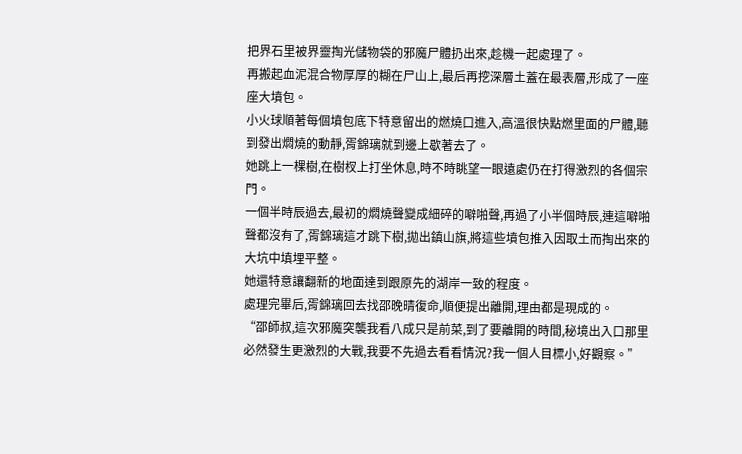把界石里被界靈掏光儲物袋的邪魔尸體扔出來,趁機一起處理了。
再搬起血泥混合物厚厚的糊在尸山上,最后再挖深層土蓋在最表層,形成了一座座大墳包。
小火球順著每個墳包底下特意留出的燃燒口進入,高溫很快點燃里面的尸體,聽到發出燜燒的動靜,胥錦璃就到邊上歇著去了。
她跳上一棵樹,在樹杈上打坐休息,時不時眺望一眼遠處仍在打得激烈的各個宗門。
一個半時辰過去,最初的燜燒聲變成細碎的噼啪聲,再過了小半個時辰,連這噼啪聲都沒有了,胥錦璃這才跳下樹,拋出鎮山旗,將這些墳包推入因取土而掏出來的大坑中填埋平整。
她還特意讓翻新的地面達到跟原先的湖岸一致的程度。
處理完畢后,胥錦璃回去找邵晚晴復命,順便提出離開,理由都是現成的。
“邵師叔,這次邪魔突襲我看八成只是前菜,到了要離開的時間,秘境出入口那里必然發生更激烈的大戰,我要不先過去看看情況?我一個人目標小,好觀察。”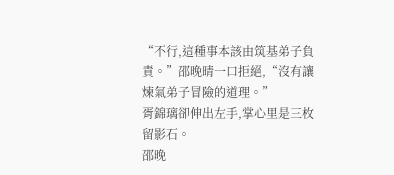“不行,這種事本該由筑基弟子負責。”邵晚晴一口拒絕,“沒有讓煉氣弟子冒險的道理。”
胥錦璃卻伸出左手,掌心里是三枚留影石。
邵晚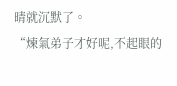晴就沉默了。
“煉氣弟子才好呢,不起眼的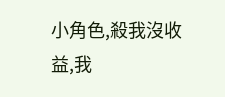小角色,殺我沒收益,我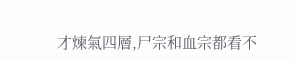才煉氣四層,尸宗和血宗都看不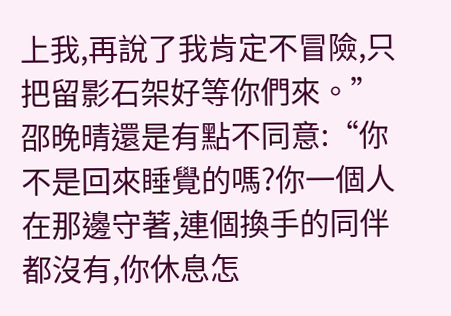上我,再說了我肯定不冒險,只把留影石架好等你們來。”
邵晚晴還是有點不同意:“你不是回來睡覺的嗎?你一個人在那邊守著,連個換手的同伴都沒有,你休息怎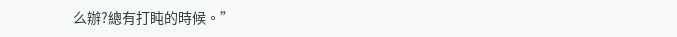么辦?總有打盹的時候。”